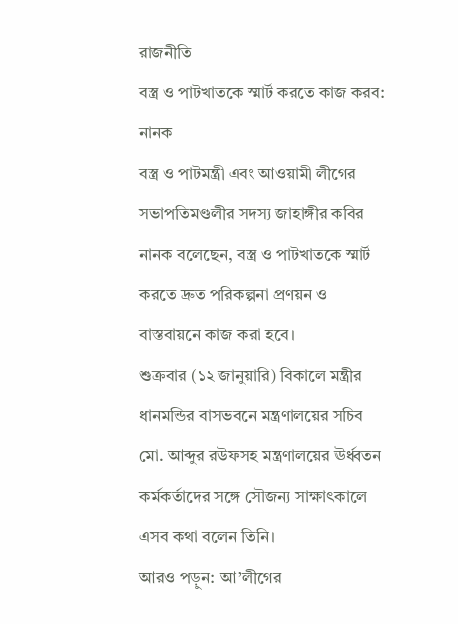রাজনীতি
বস্ত্র ও পাটখাতকে স্মার্ট করতে কাজ করব: নানক
বস্ত্র ও পাটমন্ত্রী এবং আওয়ামী লীগের সভাপতিমণ্ডলীর সদস্য জাহাঙ্গীর কবির নানক বলেছেন, বস্ত্র ও পাটখাতকে স্মার্ট করতে দ্রুত পরিকল্পনা প্রণয়ন ও বাস্তবায়নে কাজ করা হবে।
শুক্রবার (১২ জানুয়ারি) বিকালে মন্ত্রীর ধানমন্ডির বাসভবনে মন্ত্রণালয়ের সচিব মো. আব্দুর রউফসহ মন্ত্রণালয়ের ঊর্ধ্বতন কর্মকর্তাদের সঙ্গে সৌজন্য সাক্ষাৎকালে এসব কথা বলেন তিনি।
আরও পড়ুন: আ’লীগের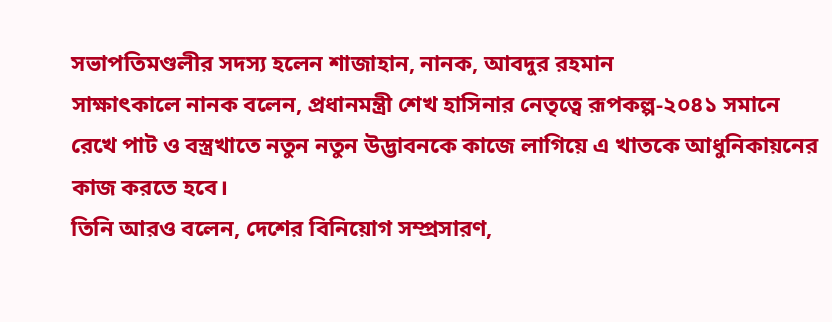সভাপতিমণ্ডলীর সদস্য হলেন শাজাহান, নানক, আবদুর রহমান
সাক্ষাৎকালে নানক বলেন, প্রধানমন্ত্রী শেখ হাসিনার নেতৃত্বে রূপকল্প-২০৪১ সমানে রেখে পাট ও বস্ত্রখাতে নতুন নতুন উদ্ভাবনকে কাজে লাগিয়ে এ খাতকে আধুনিকায়নের কাজ করতে হবে।
তিনি আরও বলেন, দেশের বিনিয়োগ সম্প্রসারণ,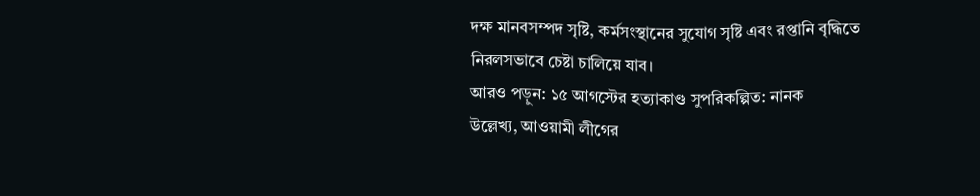দক্ষ মানবসম্পদ সৃষ্টি, কর্মসংস্থানের সুযোগ সৃষ্টি এবং রপ্তানি বৃদ্ধিতে নিরলসভাবে চেষ্টা চালিয়ে যাব।
আরও পড়ুন: ১৫ আগস্টের হত্যাকাণ্ড সুপরিকল্পিত: নানক
উল্লেখ্য, আওয়ামী লীগের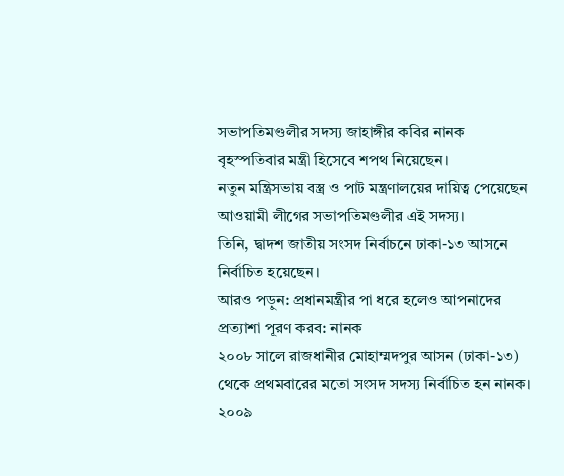সভাপতিমণ্ডলীর সদস্য জাহাঙ্গীর কবির নানক বৃহস্পতিবার মন্ত্রী হিসেবে শপথ নিয়েছেন।
নতুন মন্ত্রিসভায় বস্ত্র ও পাট মন্ত্রণালয়ের দায়িত্ব পেয়েছেন আওয়ামী লীগের সভাপতিমণ্ডলীর এই সদস্য।
তিনি, দ্বাদশ জাতীয় সংসদ নির্বাচনে ঢাকা-১৩ আসনে নির্বাচিত হয়েছেন।
আরও পড়ুন: প্রধানমন্ত্রীর পা ধরে হলেও আপনাদের প্রত্যাশা পূরণ করব: নানক
২০০৮ সালে রাজধানীর মোহাম্মদপুর আসন (ঢাকা-১৩) থেকে প্রথমবারের মতো সংসদ সদস্য নির্বাচিত হন নানক।
২০০৯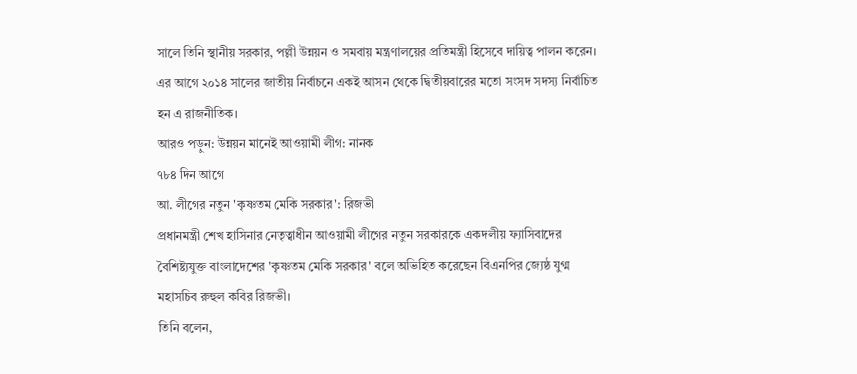সালে তিনি স্থানীয় সরকার, পল্লী উন্নয়ন ও সমবায় মন্ত্রণালয়ের প্রতিমন্ত্রী হিসেবে দায়িত্ব পালন করেন।
এর আগে ২০১৪ সালের জাতীয় নির্বাচনে একই আসন থেকে দ্বিতীয়বারের মতো সংসদ সদস্য নির্বাচিত হন এ রাজনীতিক।
আরও পড়ুন: উন্নয়ন মানেই আওয়ামী লীগ: নানক
৭৮৪ দিন আগে
আ. লীগের নতুন 'কৃষ্ণতম মেকি সরকার': রিজভী
প্রধানমন্ত্রী শেখ হাসিনার নেতৃত্বাধীন আওয়ামী লীগের নতুন সরকারকে একদলীয় ফ্যাসিবাদের বৈশিষ্ট্যযুক্ত বাংলাদেশের 'কৃষ্ণতম মেকি সরকার' বলে অভিহিত করেছেন বিএনপির জ্যেষ্ঠ যুগ্ম মহাসচিব রুহুল কবির রিজভী।
তিনি বলেন,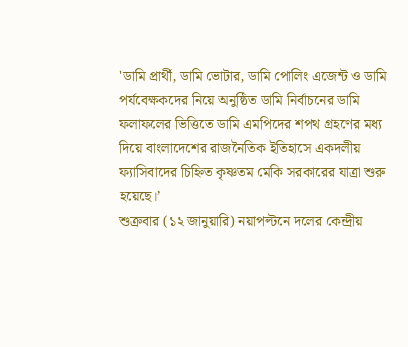'ডামি প্রার্থী, ডামি ভোটার, ডামি পোলিং এজেন্ট ও ডামি পর্যবেক্ষকদের নিয়ে অনুষ্ঠিত ডামি নির্বাচনের ডামি ফলাফলের ভিত্তিতে ডামি এমপিদের শপথ গ্রহণের মধ্য দিয়ে বাংলাদেশের রাজনৈতিক ইতিহাসে একদলীয় ফ্যাসিবাদের চিহ্নিত কৃষ্ণতম মেকি সরকারের যাত্রা শুরু হয়েছে।’
শুক্রবার (১২ জানুয়ারি) নয়াপল্টনে দলের কেন্দ্রীয়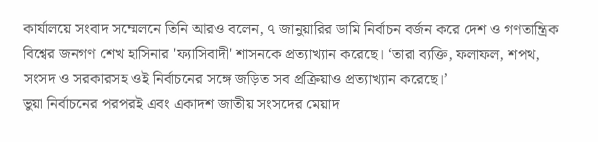কার্যালয়ে সংবাদ সম্মেলনে তিনি আরও বলেন, ৭ জানুয়ারির ডামি নির্বাচন বর্জন করে দেশ ও গণতান্ত্রিক বিশ্বের জনগণ শেখ হাসিনার 'ফ্যাসিবাদী' শাসনকে প্রত্যাখ্যান করেছে। ‘তারা ব্যক্তি, ফলাফল, শপথ, সংসদ ও সরকারসহ ওই নির্বাচনের সঙ্গে জড়িত সব প্রক্রিয়াও প্রত্যাখ্যান করেছে।’
ভুয়া নির্বাচনের পরপরই এবং একাদশ জাতীয় সংসদের মেয়াদ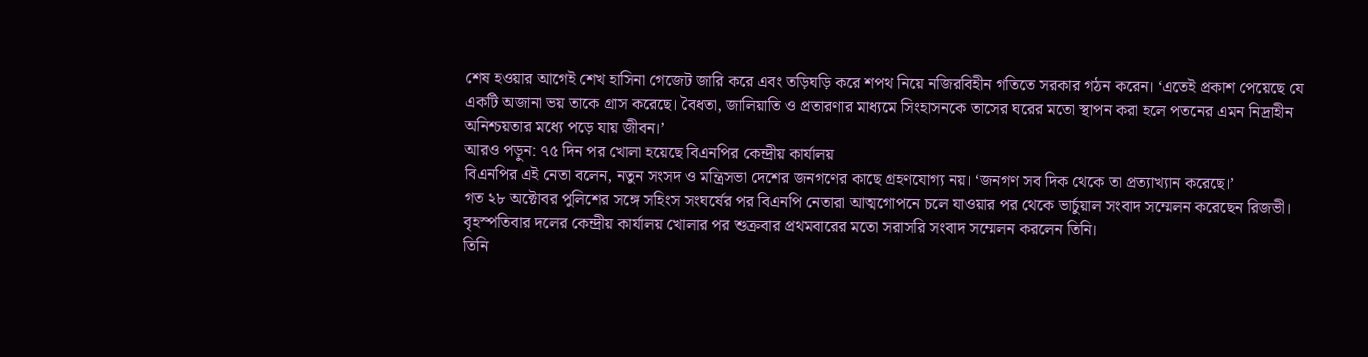শেষ হওয়ার আগেই শেখ হাসিনা গেজেট জারি করে এবং তড়িঘড়ি করে শপথ নিয়ে নজিরবিহীন গতিতে সরকার গঠন করেন। ‘এতেই প্রকাশ পেয়েছে যে একটি অজানা ভয় তাকে গ্রাস করেছে। বৈধতা, জালিয়াতি ও প্রতারণার মাধ্যমে সিংহাসনকে তাসের ঘরের মতো স্থাপন করা হলে পতনের এমন নিদ্রাহীন অনিশ্চয়তার মধ্যে পড়ে যায় জীবন।’
আরও পড়ুন: ৭৫ দিন পর খোলা হয়েছে বিএনপির কেন্দ্রীয় কার্যালয়
বিএনপির এই নেতা বলেন, নতুন সংসদ ও মন্ত্রিসভা দেশের জনগণের কাছে গ্রহণযোগ্য নয়। ‘জনগণ সব দিক থেকে তা প্রত্যাখ্যান করেছে।’
গত ২৮ অক্টোবর পুলিশের সঙ্গে সহিংস সংঘর্ষের পর বিএনপি নেতারা আত্মগোপনে চলে যাওয়ার পর থেকে ভার্চুয়াল সংবাদ সম্মেলন করেছেন রিজভী। বৃহস্পতিবার দলের কেন্দ্রীয় কার্যালয় খোলার পর শুক্রবার প্রথমবারের মতো সরাসরি সংবাদ সম্মেলন করলেন তিনি।
তিনি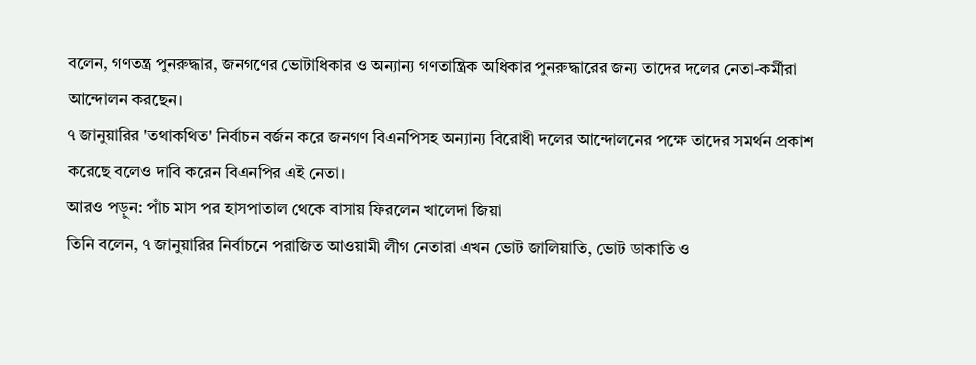বলেন, গণতন্ত্র পুনরুদ্ধার, জনগণের ভোটাধিকার ও অন্যান্য গণতান্ত্রিক অধিকার পুনরুদ্ধারের জন্য তাদের দলের নেতা-কর্মীরা আন্দোলন করছেন।
৭ জানুয়ারির 'তথাকথিত' নির্বাচন বর্জন করে জনগণ বিএনপিসহ অন্যান্য বিরোধী দলের আন্দোলনের পক্ষে তাদের সমর্থন প্রকাশ করেছে বলেও দাবি করেন বিএনপির এই নেতা।
আরও পড়ুন: পাঁচ মাস পর হাসপাতাল থেকে বাসায় ফিরলেন খালেদা জিয়া
তিনি বলেন, ৭ জানুয়ারির নির্বাচনে পরাজিত আওয়ামী লীগ নেতারা এখন ভোট জালিয়াতি, ভোট ডাকাতি ও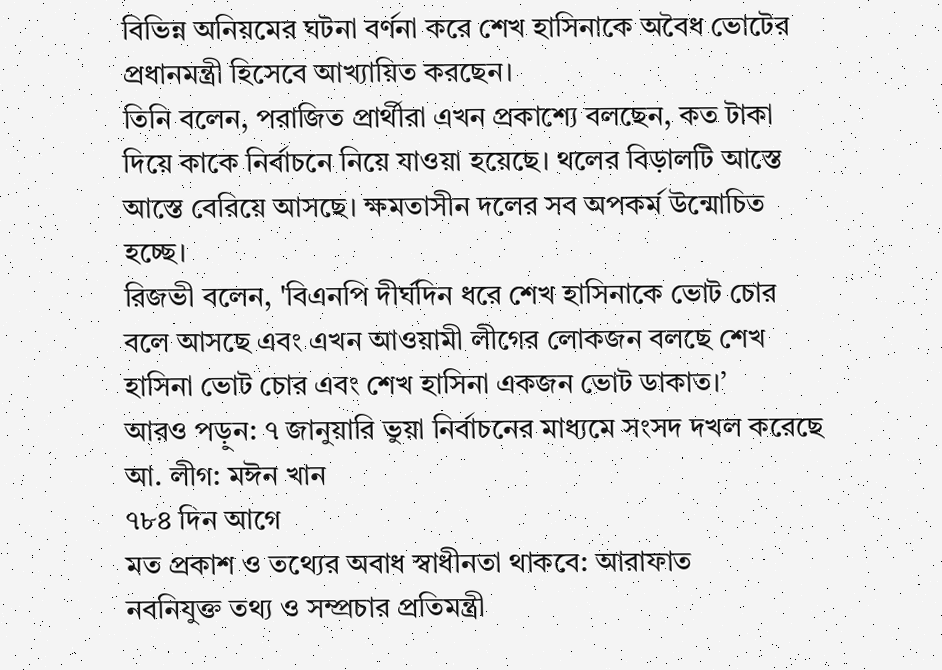বিভিন্ন অনিয়মের ঘটনা বর্ণনা করে শেখ হাসিনাকে অবৈধ ভোটের প্রধানমন্ত্রী হিসেবে আখ্যায়িত করছেন।
তিনি বলেন, পরাজিত প্রার্থীরা এখন প্রকাশ্যে বলছেন, কত টাকা দিয়ে কাকে নির্বাচনে নিয়ে যাওয়া হয়েছে। থলের বিড়ালটি আস্তে আস্তে বেরিয়ে আসছে। ক্ষমতাসীন দলের সব অপকর্ম উন্মোচিত হচ্ছে।
রিজভী বলেন, 'বিএনপি দীর্ঘদিন ধরে শেখ হাসিনাকে ভোট চোর বলে আসছে এবং এখন আওয়ামী লীগের লোকজন বলছে শেখ হাসিনা ভোট চোর এবং শেখ হাসিনা একজন ভোট ডাকাত।’
আরও পড়ুন: ৭ জানুয়ারি ভুয়া নির্বাচনের মাধ্যমে সংসদ দখল করেছে আ. লীগ: মঈন খান
৭৮৪ দিন আগে
মত প্রকাশ ও তথ্যের অবাধ স্বাধীনতা থাকবে: আরাফাত
নবনিযুক্ত তথ্য ও সম্প্রচার প্রতিমন্ত্রী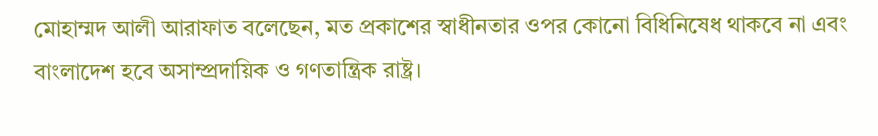মোহাম্মদ আলী আরাফাত বলেছেন, মত প্রকাশের স্বাধীনতার ওপর কোনো বিধিনিষেধ থাকবে না এবং বাংলাদেশ হবে অসাম্প্রদায়িক ও গণতান্ত্রিক রাষ্ট্র।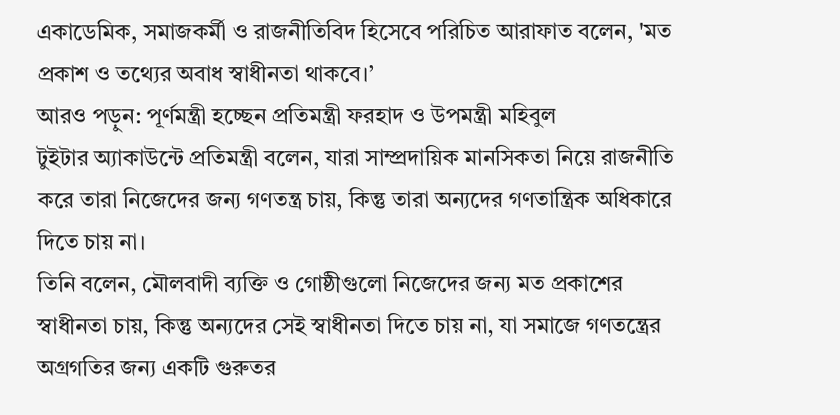একাডেমিক, সমাজকর্মী ও রাজনীতিবিদ হিসেবে পরিচিত আরাফাত বলেন, 'মত প্রকাশ ও তথ্যের অবাধ স্বাধীনতা থাকবে।’
আরও পড়ুন: পূর্ণমন্ত্রী হচ্ছেন প্রতিমন্ত্রী ফরহাদ ও উপমন্ত্রী মহিবুল
টুইটার অ্যাকাউন্টে প্রতিমন্ত্রী বলেন, যারা সাম্প্রদায়িক মানসিকতা নিয়ে রাজনীতি করে তারা নিজেদের জন্য গণতন্ত্র চায়, কিন্তু তারা অন্যদের গণতান্ত্রিক অধিকারে দিতে চায় না।
তিনি বলেন, মৌলবাদী ব্যক্তি ও গোষ্ঠীগুলো নিজেদের জন্য মত প্রকাশের স্বাধীনতা চায়, কিন্তু অন্যদের সেই স্বাধীনতা দিতে চায় না, যা সমাজে গণতন্ত্রের অগ্রগতির জন্য একটি গুরুতর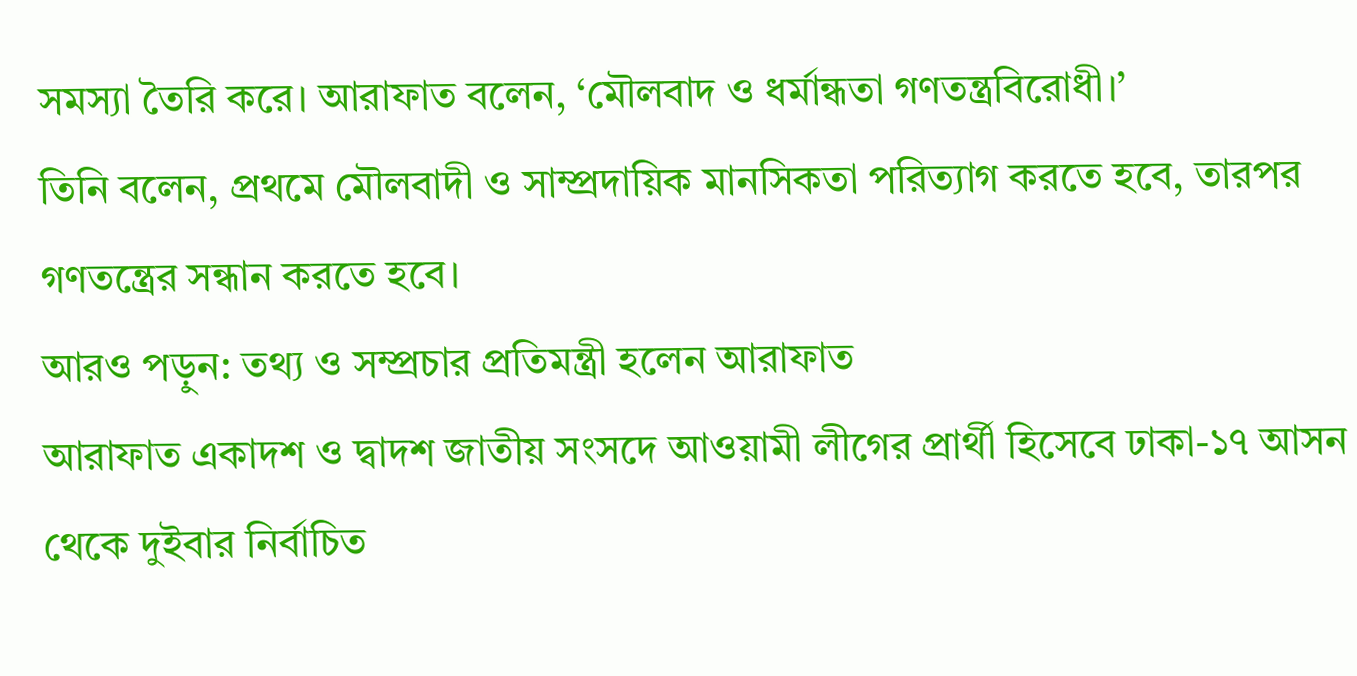সমস্যা তৈরি করে। আরাফাত বলেন, ‘মৌলবাদ ও ধর্মান্ধতা গণতন্ত্রবিরোধী।’
তিনি বলেন, প্রথমে মৌলবাদী ও সাম্প্রদায়িক মানসিকতা পরিত্যাগ করতে হবে, তারপর গণতন্ত্রের সন্ধান করতে হবে।
আরও পড়ুন: তথ্য ও সম্প্রচার প্রতিমন্ত্রী হলেন আরাফাত
আরাফাত একাদশ ও দ্বাদশ জাতীয় সংসদে আওয়ামী লীগের প্রার্থী হিসেবে ঢাকা-১৭ আসন থেকে দুইবার নির্বাচিত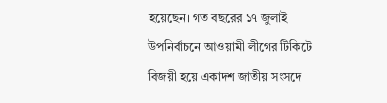হয়েছেন। গত বছরের ১৭ জুলাই উপনির্বাচনে আওয়ামী লীগের টিকিটে বিজয়ী হয়ে একাদশ জাতীয় সংসদে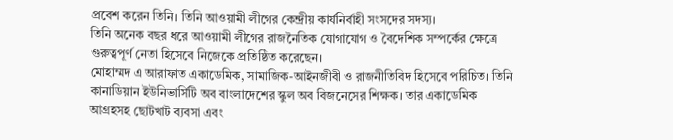প্রবেশ করেন তিনি। তিনি আওয়ামী লীগের কেন্দ্রীয় কার্যনির্বাহী সংসদের সদস্য।
তিনি অনেক বছর ধরে আওয়ামী লীগের রাজনৈতিক যোগাযোগ ও বৈদেশিক সম্পর্কের ক্ষেত্রে গুরুত্বপূর্ণ নেতা হিসেবে নিজেকে প্রতিষ্ঠিত করেছেন।
মোহাম্মদ এ আরাফাত একাডেমিক, সামাজিক-আইনজীবী ও রাজনীতিবিদ হিসেবে পরিচিত। তিনি কানাডিয়ান ইউনিভার্সিটি অব বাংলাদেশের স্কুল অব বিজনেসের শিক্ষক। তার একাডেমিক আগ্রহসহ ছোটখাট ব্যবসা এবং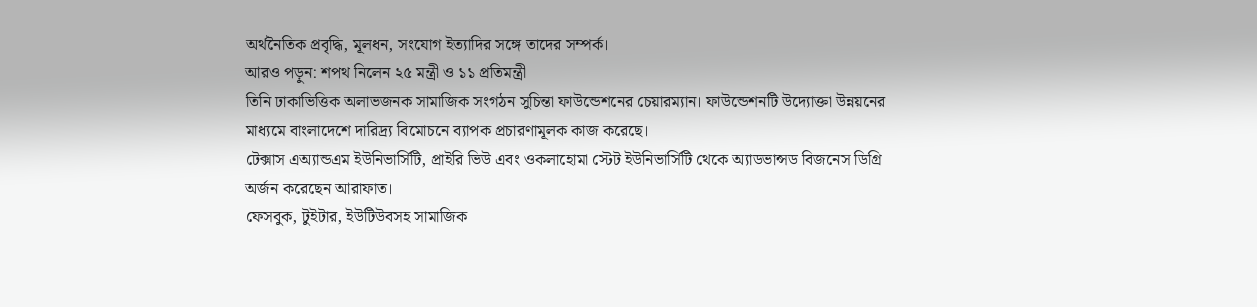অর্থনৈতিক প্রবৃদ্ধি, মূলধন, সংযোগ ইত্যাদির সঙ্গে তাদের সম্পর্ক।
আরও পড়ুন: শপথ নিলেন ২৫ মন্ত্রী ও ১১ প্রতিমন্ত্রী
তিনি ঢাকাভিত্তিক অলাভজনক সামাজিক সংগঠন সুচিন্তা ফাউন্ডেশনের চেয়ারম্যান। ফাউন্ডেশনটি উদ্যোক্তা উন্নয়নের মাধ্যমে বাংলাদেশে দারিদ্র্য বিমোচনে ব্যাপক প্রচারণামূলক কাজ করেছে।
টেক্সাস এঅ্যান্ডএম ইউনিভার্সিটি, প্রাইরি ভিউ এবং ওকলাহোমা স্টেট ইউনিভার্সিটি থেকে অ্যাডভান্সড বিজনেস ডিগ্রি অর্জন করেছেন আরাফাত।
ফেসবুক, টুইটার, ইউটিউবসহ সামাজিক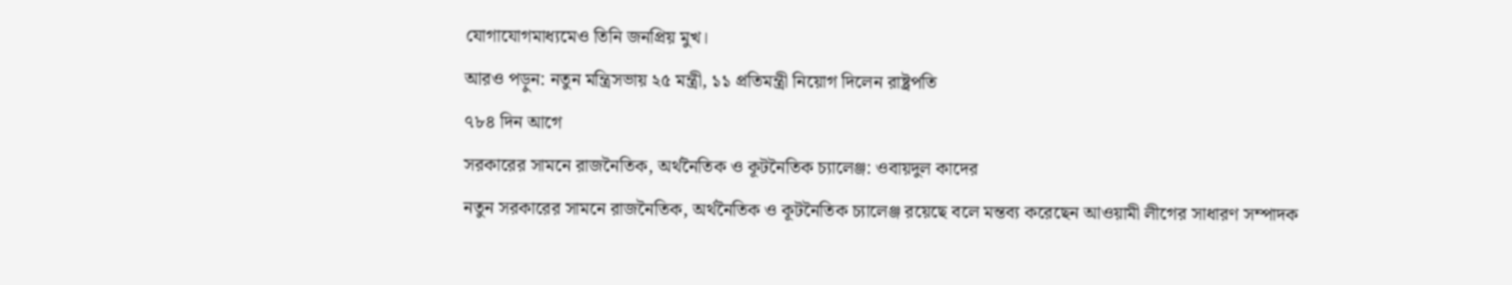যোগাযোগমাধ্যমেও তিনি জনপ্রিয় মুখ।
আরও পড়ুন: নতুন মন্ত্রিসভায় ২৫ মন্ত্রী, ১১ প্রতিমন্ত্রী নিয়োগ দিলেন রাষ্ট্রপতি
৭৮৪ দিন আগে
সরকারের সামনে রাজনৈতিক, অর্থনৈতিক ও কূটনৈতিক চ্যালেঞ্জ: ওবায়দুল কাদের
নতুন সরকারের সামনে রাজনৈতিক, অর্থনৈতিক ও কূটনৈতিক চ্যালেঞ্জ রয়েছে বলে মন্তব্য করেছেন আওয়ামী লীগের সাধারণ সম্পাদক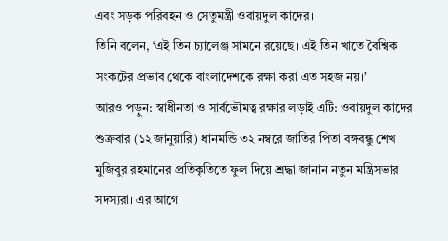এবং সড়ক পরিবহন ও সেতুমন্ত্রী ওবায়দুল কাদের।
তিনি বলেন, ‘এই তিন চ্যালেঞ্জ সামনে রয়েছে। এই তিন খাতে বৈশ্বিক সংকটের প্রভাব থেকে বাংলাদেশকে রক্ষা করা এত সহজ নয়।’
আরও পড়ুন: স্বাধীনতা ও সার্বভৌমত্ব রক্ষার লড়াই এটি: ওবায়দুল কাদের
শুক্রবার (১২ জানুয়ারি) ধানমন্ডি ৩২ নম্বরে জাতির পিতা বঙ্গবন্ধু শেখ মুজিবুর রহমানের প্রতিকৃতিতে ফুল দিয়ে শ্রদ্ধা জানান নতুন মন্ত্রিসভার সদস্যরা। এর আগে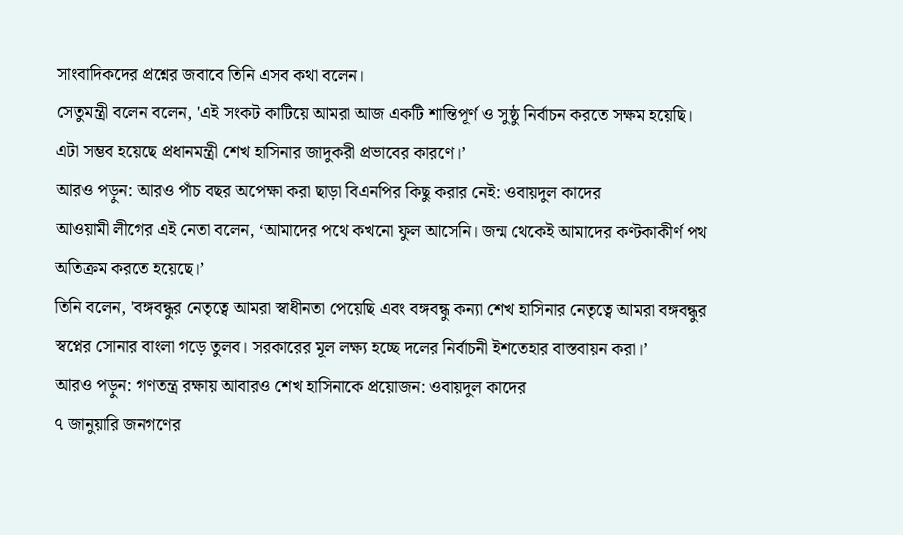সাংবাদিকদের প্রশ্নের জবাবে তিনি এসব কথা বলেন।
সেতুমন্ত্রী বলেন বলেন, 'এই সংকট কাটিয়ে আমরা আজ একটি শান্তিপূর্ণ ও সুষ্ঠু নির্বাচন করতে সক্ষম হয়েছি। এটা সম্ভব হয়েছে প্রধানমন্ত্রী শেখ হাসিনার জাদুকরী প্রভাবের কারণে।’
আরও পড়ুন: আরও পাঁচ বছর অপেক্ষা করা ছাড়া বিএনপির কিছু করার নেই: ওবায়দুল কাদের
আওয়ামী লীগের এই নেতা বলেন, ‘আমাদের পথে কখনো ফুল আসেনি। জন্ম থেকেই আমাদের কণ্টকাকীর্ণ পথ অতিক্রম করতে হয়েছে।’
তিনি বলেন, 'বঙ্গবন্ধুর নেতৃত্বে আমরা স্বাধীনতা পেয়েছি এবং বঙ্গবন্ধু কন্যা শেখ হাসিনার নেতৃত্বে আমরা বঙ্গবন্ধুর স্বপ্নের সোনার বাংলা গড়ে তুলব। সরকারের মূল লক্ষ্য হচ্ছে দলের নির্বাচনী ইশতেহার বাস্তবায়ন করা।’
আরও পড়ুন: গণতন্ত্র রক্ষায় আবারও শেখ হাসিনাকে প্রয়োজন: ওবায়দুল কাদের
৭ জানুয়ারি জনগণের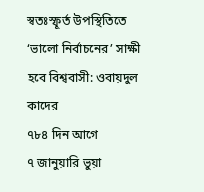স্বতঃস্ফূর্ত উপস্থিতিতে ‘ভালো নির্বাচনের’ সাক্ষী হবে বিশ্ববাসী: ওবায়দুল কাদের
৭৮৪ দিন আগে
৭ জানুয়ারি ভুয়া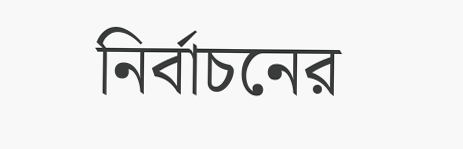নির্বাচনের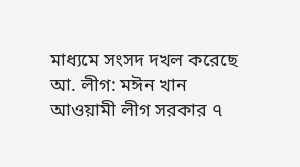মাধ্যমে সংসদ দখল করেছে আ. লীগ: মঈন খান
আওয়ামী লীগ সরকার ৭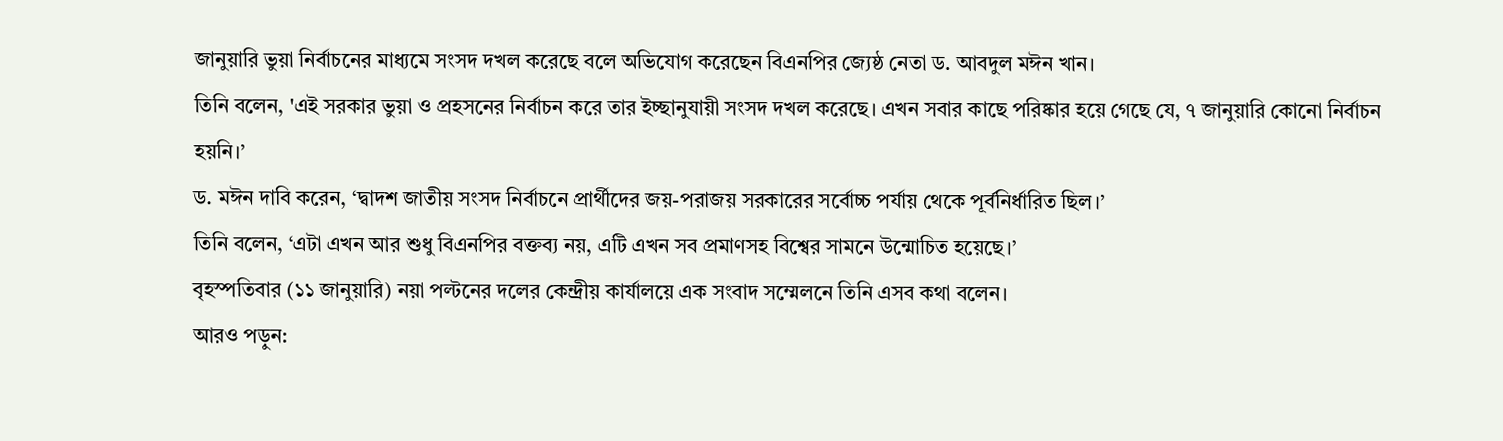জানুয়ারি ভুয়া নির্বাচনের মাধ্যমে সংসদ দখল করেছে বলে অভিযোগ করেছেন বিএনপির জ্যেষ্ঠ নেতা ড. আবদুল মঈন খান।
তিনি বলেন, 'এই সরকার ভুয়া ও প্রহসনের নির্বাচন করে তার ইচ্ছানুযায়ী সংসদ দখল করেছে। এখন সবার কাছে পরিষ্কার হয়ে গেছে যে, ৭ জানুয়ারি কোনো নির্বাচন হয়নি।’
ড. মঈন দাবি করেন, ‘দ্বাদশ জাতীয় সংসদ নির্বাচনে প্রার্থীদের জয়-পরাজয় সরকারের সর্বোচ্চ পর্যায় থেকে পূর্বনির্ধারিত ছিল।’
তিনি বলেন, ‘এটা এখন আর শুধু বিএনপির বক্তব্য নয়, এটি এখন সব প্রমাণসহ বিশ্বের সামনে উন্মোচিত হয়েছে।’
বৃহস্পতিবার (১১ জানুয়ারি) নয়া পল্টনের দলের কেন্দ্রীয় কার্যালয়ে এক সংবাদ সম্মেলনে তিনি এসব কথা বলেন।
আরও পড়ুন: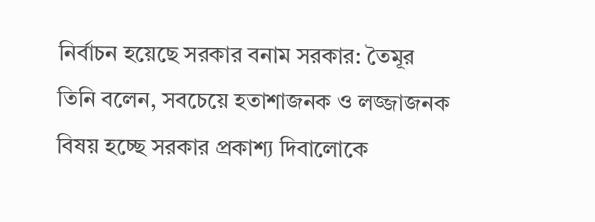নির্বাচন হয়েছে সরকার বনাম সরকার: তৈমূর
তিনি বলেন, সবচেয়ে হতাশাজনক ও লজ্জাজনক বিষয় হচ্ছে সরকার প্রকাশ্য দিবালোকে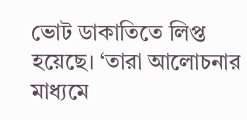ভোট ডাকাতিতে লিপ্ত হয়েছে। ‘তারা আলোচনার মাধ্যমে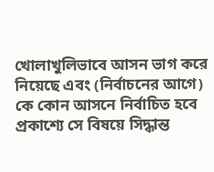খোলাখুলিভাবে আসন ভাগ করে নিয়েছে এবং (নির্বাচনের আগে) কে কোন আসনে নির্বাচিত হবে প্রকাশ্যে সে বিষয়ে সিদ্ধান্ত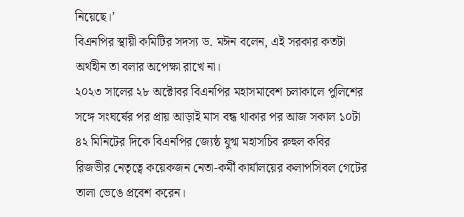নিয়েছে।’
বিএনপির স্থায়ী কমিটির সদস্য ড. মঈন বলেন, এই সরকার কতটা অর্থহীন তা বলার অপেক্ষা রাখে না।
২০২৩ সালের ২৮ অক্টোবর বিএনপির মহাসমাবেশ চলাকালে পুলিশের সঙ্গে সংঘর্ষের পর প্রায় আড়াই মাস বন্ধ থাকার পর আজ সকাল ১০টা ৪২ মিনিটের দিকে বিএনপির জ্যেষ্ঠ যুগ্ম মহাসচিব রুহুল কবির রিজভীর নেতৃত্বে কয়েকজন নেতা-কর্মী কার্যালয়ের কলাপসিবল গেটের তালা ভেঙে প্রবেশ করেন।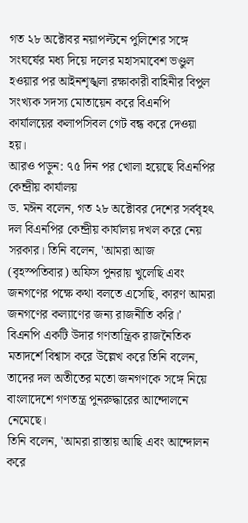গত ২৮ অক্টোবর নয়াপল্টনে পুলিশের সঙ্গে সংঘর্ষের মধ্য দিয়ে দলের মহাসমাবেশ ভণ্ডুল হওয়ার পর আইনশৃঙ্খলা রক্ষাকারী বাহিনীর বিপুল সংখ্যক সদস্য মোতায়েন করে বিএনপি কার্যালয়ের কলাপসিবল গেট বন্ধ করে দেওয়া হয়।
আরও পড়ুন: ৭৫ দিন পর খোলা হয়েছে বিএনপির কেন্দ্রীয় কার্যালয়
ড. মঈন বলেন, গত ২৮ অক্টোবর দেশের সর্ববৃহৎ দল বিএনপির কেন্দ্রীয় কার্যালয় দখল করে নেয় সরকার। তিনি বলেন, 'আমরা আজ (বৃহস্পতিবার) অফিস পুনরায় খুলেছি এবং জনগণের পক্ষে কথা বলতে এসেছি, কারণ আমরা জনগণের কল্যাণের জন্য রাজনীতি করি।’
বিএনপি একটি উদার গণতান্ত্রিক রাজনৈতিক মতাদর্শে বিশ্বাস করে উল্লেখ করে তিনি বলেন, তাদের দল অতীতের মতো জনগণকে সঙ্গে নিয়ে বাংলাদেশে গণতন্ত্র পুনরুদ্ধারের আন্দোলনে নেমেছে।
তিনি বলেন, 'আমরা রাস্তায় আছি এবং আন্দোলন করে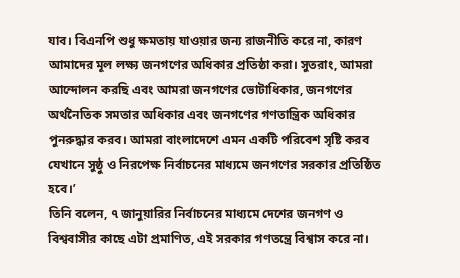যাব। বিএনপি শুধু ক্ষমতায় যাওয়ার জন্য রাজনীতি করে না, কারণ আমাদের মূল লক্ষ্য জনগণের অধিকার প্রতিষ্ঠা করা। সুতরাং, আমরা আন্দোলন করছি এবং আমরা জনগণের ভোটাধিকার, জনগণের অর্থনৈতিক সমতার অধিকার এবং জনগণের গণতান্ত্রিক অধিকার পুনরুদ্ধার করব। আমরা বাংলাদেশে এমন একটি পরিবেশ সৃষ্টি করব যেখানে সুষ্ঠু ও নিরপেক্ষ নির্বাচনের মাধ্যমে জনগণের সরকার প্রতিষ্ঠিত হবে।’
তিনি বলেন, ৭ জানুয়ারির নির্বাচনের মাধ্যমে দেশের জনগণ ও বিশ্ববাসীর কাছে এটা প্রমাণিত, এই সরকার গণতন্ত্রে বিশ্বাস করে না।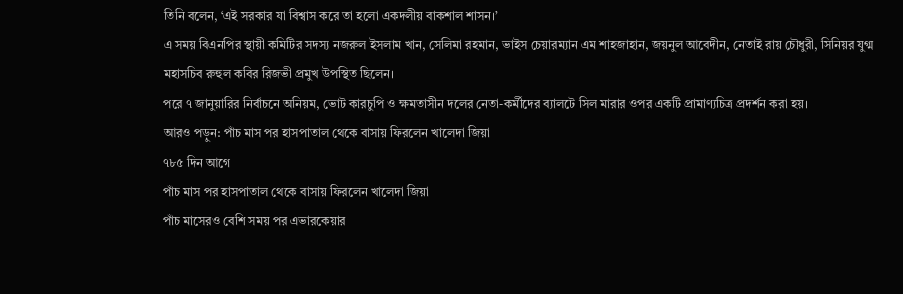তিনি বলেন, ‘এই সরকার যা বিশ্বাস করে তা হলো একদলীয় বাকশাল শাসন।’
এ সময় বিএনপির স্থায়ী কমিটির সদস্য নজরুল ইসলাম খান, সেলিমা রহমান, ভাইস চেয়ারম্যান এম শাহজাহান, জয়নুল আবেদীন, নেতাই রায় চৌধুরী, সিনিয়র যুগ্ম মহাসচিব রুহুল কবির রিজভী প্রমুখ উপস্থিত ছিলেন।
পরে ৭ জানুয়ারির নির্বাচনে অনিয়ম, ভোট কারচুপি ও ক্ষমতাসীন দলের নেতা-কর্মীদের ব্যালটে সিল মারার ওপর একটি প্রামাণ্যচিত্র প্রদর্শন করা হয়।
আরও পড়ুন: পাঁচ মাস পর হাসপাতাল থেকে বাসায় ফিরলেন খালেদা জিয়া
৭৮৫ দিন আগে
পাঁচ মাস পর হাসপাতাল থেকে বাসায় ফিরলেন খালেদা জিয়া
পাঁচ মাসেরও বেশি সময় পর এভারকেয়ার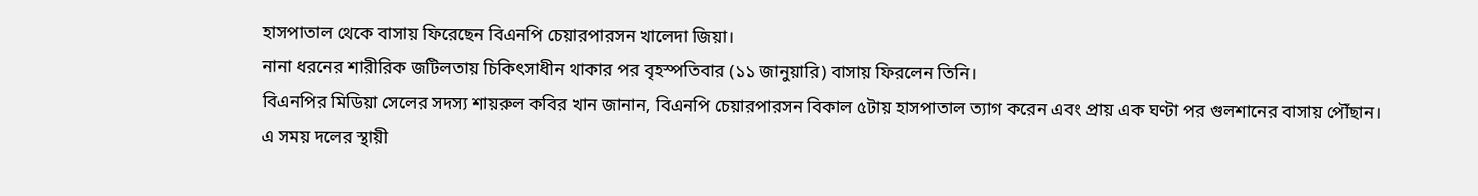হাসপাতাল থেকে বাসায় ফিরেছেন বিএনপি চেয়ারপারসন খালেদা জিয়া।
নানা ধরনের শারীরিক জটিলতায় চিকিৎসাধীন থাকার পর বৃহস্পতিবার (১১ জানুয়ারি) বাসায় ফিরলেন তিনি।
বিএনপির মিডিয়া সেলের সদস্য শায়রুল কবির খান জানান, বিএনপি চেয়ারপারসন বিকাল ৫টায় হাসপাতাল ত্যাগ করেন এবং প্রায় এক ঘণ্টা পর গুলশানের বাসায় পৌঁছান।
এ সময় দলের স্থায়ী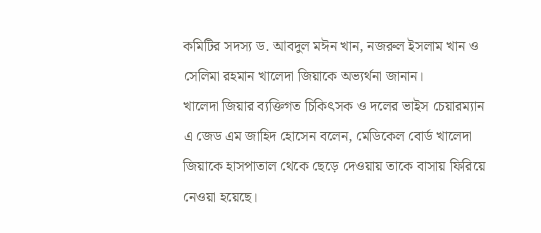কমিটির সদস্য ড. আবদুল মঈন খান, নজরুল ইসলাম খান ও সেলিমা রহমান খালেদা জিয়াকে অভ্যর্থনা জানান।
খালেদা জিয়ার ব্যক্তিগত চিকিৎসক ও দলের ভাইস চেয়ারম্যান এ জেড এম জাহিদ হোসেন বলেন, মেডিকেল বোর্ড খালেদা জিয়াকে হাসপাতাল থেকে ছেড়ে দেওয়ায় তাকে বাসায় ফিরিয়ে নেওয়া হয়েছে।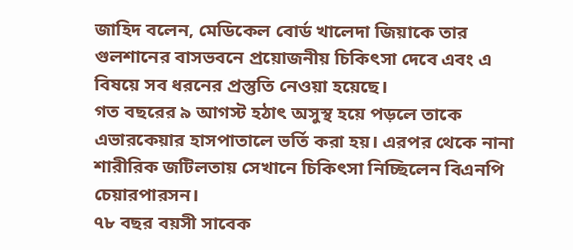জাহিদ বলেন, মেডিকেল বোর্ড খালেদা জিয়াকে তার গুলশানের বাসভবনে প্রয়োজনীয় চিকিৎসা দেবে এবং এ বিষয়ে সব ধরনের প্রস্তুতি নেওয়া হয়েছে।
গত বছরের ৯ আগস্ট হঠাৎ অসুস্থ হয়ে পড়লে তাকে এভারকেয়ার হাসপাতালে ভর্তি করা হয়। এরপর থেকে নানা শারীরিক জটিলতায় সেখানে চিকিৎসা নিচ্ছিলেন বিএনপি চেয়ারপারসন।
৭৮ বছর বয়সী সাবেক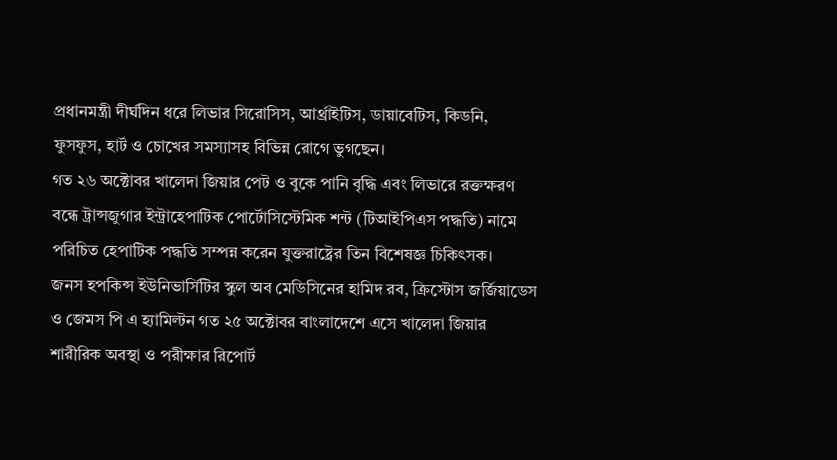প্রধানমন্ত্রী দীর্ঘদিন ধরে লিভার সিরোসিস, আর্থ্রাইটিস, ডায়াবেটিস, কিডনি, ফুসফুস, হার্ট ও চোখের সমস্যাসহ বিভিন্ন রোগে ভুগছেন।
গত ২৬ অক্টোবর খালেদা জিয়ার পেট ও বুকে পানি বৃদ্ধি এবং লিভারে রক্তক্ষরণ বন্ধে ট্রান্সজুগার ইন্ট্রাহেপাটিক পোর্টোসিস্টেমিক শন্ট (টিআইপিএস পদ্ধতি) নামে পরিচিত হেপাটিক পদ্ধতি সম্পন্ন করেন যুক্তরাষ্ট্রের তিন বিশেষজ্ঞ চিকিৎসক।
জনস হপকিন্স ইউনিভার্সিটির স্কুল অব মেডিসিনের হামিদ রব, ক্রিস্টোস জর্জিয়াডেস ও জেমস পি এ হ্যামিল্টন গত ২৫ অক্টোবর বাংলাদেশে এসে খালেদা জিয়ার শারীরিক অবস্থা ও পরীক্ষার রিপোর্ট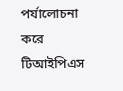পর্যালোচনা করে টিআইপিএস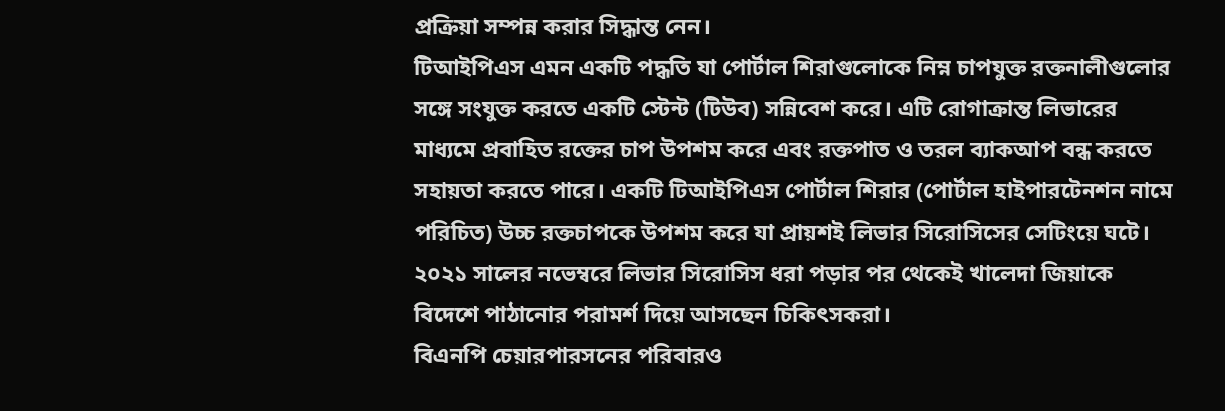প্রক্রিয়া সম্পন্ন করার সিদ্ধান্ত নেন।
টিআইপিএস এমন একটি পদ্ধতি যা পোর্টাল শিরাগুলোকে নিম্ন চাপযুক্ত রক্তনালীগুলোর সঙ্গে সংযুক্ত করতে একটি স্টেন্ট (টিউব) সন্নিবেশ করে। এটি রোগাক্রান্ত লিভারের মাধ্যমে প্রবাহিত রক্তের চাপ উপশম করে এবং রক্তপাত ও তরল ব্যাকআপ বন্ধ করতে সহায়তা করতে পারে। একটি টিআইপিএস পোর্টাল শিরার (পোর্টাল হাইপারটেনশন নামে পরিচিত) উচ্চ রক্তচাপকে উপশম করে যা প্রায়শই লিভার সিরোসিসের সেটিংয়ে ঘটে।
২০২১ সালের নভেম্বরে লিভার সিরোসিস ধরা পড়ার পর থেকেই খালেদা জিয়াকে বিদেশে পাঠানোর পরামর্শ দিয়ে আসছেন চিকিৎসকরা।
বিএনপি চেয়ারপারসনের পরিবারও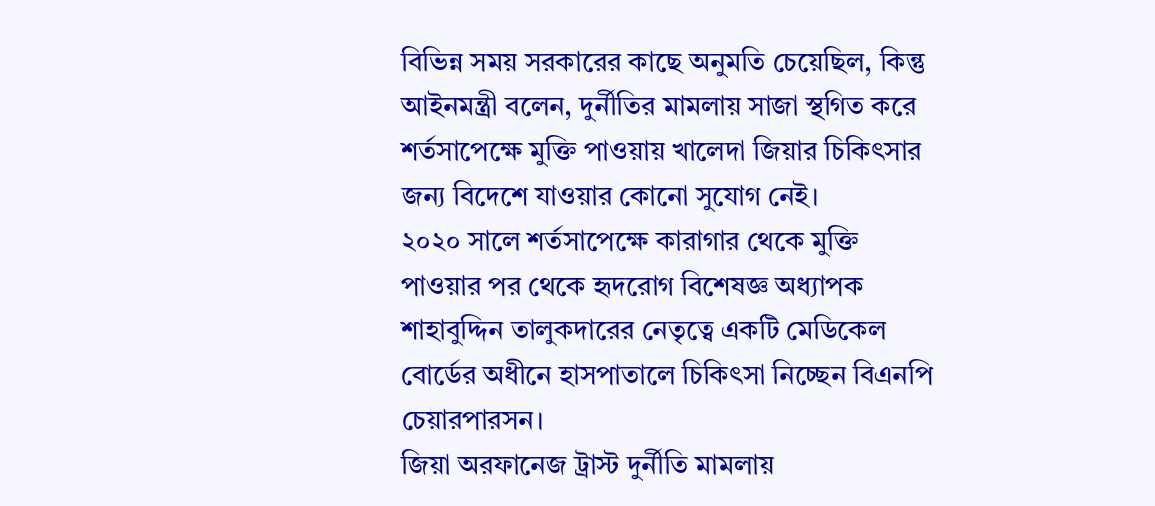বিভিন্ন সময় সরকারের কাছে অনুমতি চেয়েছিল, কিন্তু আইনমন্ত্রী বলেন, দুর্নীতির মামলায় সাজা স্থগিত করে শর্তসাপেক্ষে মুক্তি পাওয়ায় খালেদা জিয়ার চিকিৎসার জন্য বিদেশে যাওয়ার কোনো সুযোগ নেই।
২০২০ সালে শর্তসাপেক্ষে কারাগার থেকে মুক্তি পাওয়ার পর থেকে হৃদরোগ বিশেষজ্ঞ অধ্যাপক শাহাবুদ্দিন তালুকদারের নেতৃত্বে একটি মেডিকেল বোর্ডের অধীনে হাসপাতালে চিকিৎসা নিচ্ছেন বিএনপি চেয়ারপারসন।
জিয়া অরফানেজ ট্রাস্ট দুর্নীতি মামলায়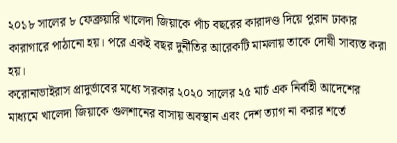২০১৮ সালের ৮ ফেব্রুয়ারি খালেদা জিয়াকে পাঁচ বছরের কারাদণ্ড দিয়ে পুরান ঢাকার কারাগারে পাঠানো হয়। পরে একই বছর দুর্নীতির আরেকটি মামলায় তাকে দোষী সাব্যস্ত করা হয়।
করোনাভাইরাস প্রাদুর্ভাবের মধ্যে সরকার ২০২০ সালের ২৫ মার্চ এক নির্বাহী আদেশের মাধ্যমে খালেদা জিয়াকে গুলশানের বাসায় অবস্থান এবং দেশ ত্যাগ না করার শর্তে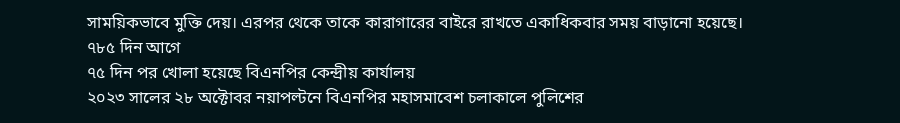সাময়িকভাবে মুক্তি দেয়। এরপর থেকে তাকে কারাগারের বাইরে রাখতে একাধিকবার সময় বাড়ানো হয়েছে।
৭৮৫ দিন আগে
৭৫ দিন পর খোলা হয়েছে বিএনপির কেন্দ্রীয় কার্যালয়
২০২৩ সালের ২৮ অক্টোবর নয়াপল্টনে বিএনপির মহাসমাবেশ চলাকালে পুলিশের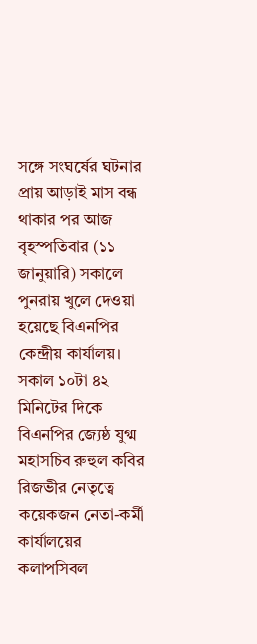সঙ্গে সংঘর্ষের ঘটনার প্রায় আড়াই মাস বন্ধ থাকার পর আজ বৃহস্পতিবার (১১ জানুয়ারি) সকালে পুনরায় খুলে দেওয়া হয়েছে বিএনপির কেন্দ্রীয় কার্যালয়।
সকাল ১০টা ৪২ মিনিটের দিকে বিএনপির জ্যেষ্ঠ যুগ্ম মহাসচিব রুহুল কবির রিজভীর নেতৃত্বে কয়েকজন নেতা-কর্মী কার্যালয়ের কলাপসিবল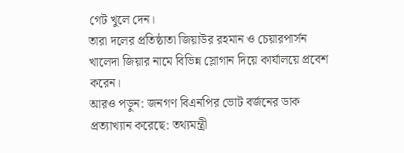গেট খুলে দেন।
তারা দলের প্রতিষ্ঠাতা জিয়াউর রহমান ও চেয়ারপার্সন খালেদা জিয়ার নামে বিভিন্ন স্লোগান দিয়ে কার্যালয়ে প্রবেশ করেন।
আরও পড়ুন: জনগণ বিএনপির ভোট বর্জনের ডাক প্রত্যাখ্যান করেছে: তথ্যমন্ত্রী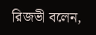রিজভী বলেন,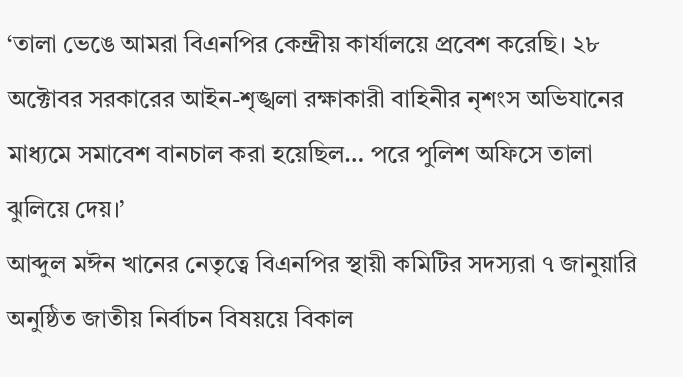‘তালা ভেঙে আমরা বিএনপির কেন্দ্রীয় কার্যালয়ে প্রবেশ করেছি। ২৮ অক্টোবর সরকারের আইন-শৃঙ্খলা রক্ষাকারী বাহিনীর নৃশংস অভিযানের মাধ্যমে সমাবেশ বানচাল করা হয়েছিল… পরে পুলিশ অফিসে তালা ঝুলিয়ে দেয়।’
আব্দুল মঈন খানের নেতৃত্বে বিএনপির স্থায়ী কমিটির সদস্যরা ৭ জানুয়ারি অনুষ্ঠিত জাতীয় নির্বাচন বিষয়য়ে বিকাল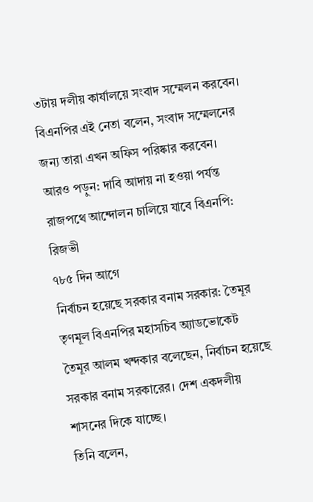৩টায় দলীয় কার্যালয়ে সংবাদ সম্মেলন করবেন।
বিএনপির এই নেতা বলেন, সংবাদ সম্মেলনের জন্য তারা এখন অফিস পরিষ্কার করবেন।
আরও পড়ুন: দাবি আদায় না হওয়া পর্যন্ত রাজপথে আন্দোলন চালিয়ে যাবে বিএনপি: রিজভী
৭৮৫ দিন আগে
নির্বাচন হয়েছে সরকার বনাম সরকার: তৈমূর
তৃণমূল বিএনপির মহাসচিব অ্যাডভোকেট তৈমূর আলম খন্দকার বলেছেন, নির্বাচন হয়েছে সরকার বনাম সরকারের। দেশ একদলীয় শাসনের দিকে যাচ্ছে।
তিনি বলেন,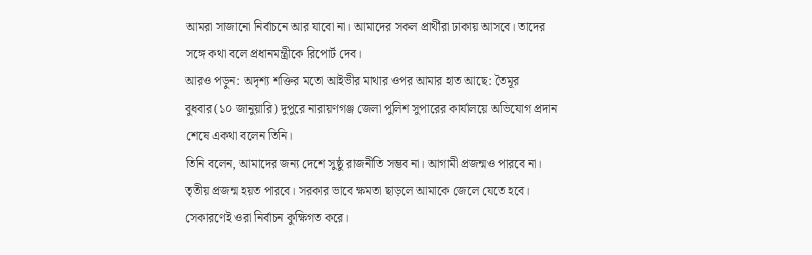আমরা সাজানো নির্বাচনে আর যাবো না। আমাদের সকল প্রার্থীরা ঢাকায় আসবে। তাদের সঙ্গে কথা বলে প্রধানমন্ত্রীকে রিপোর্ট দেব।
আরও পড়ুন: অদৃশ্য শক্তির মতো আইভীর মাথার ওপর আমার হাত আছে: তৈমূর
বুধবার(১০ জানুয়ারি) দুপুরে নারায়ণগঞ্জ জেলা পুলিশ সুপারের কার্যালয়ে অভিযোগ প্রদান শেষে একথা বলেন তিনি।
তিনি বলেন, আমাদের জন্য দেশে সুষ্ঠু রাজনীতি সম্ভব না। আগামী প্রজন্মও পারবে না। তৃতীয় প্রজন্ম হয়ত পারবে। সরকার ভাবে ক্ষমতা ছাড়লে আমাকে জেলে যেতে হবে। সেকারণেই ওরা নির্বাচন কুক্ষিগত করে।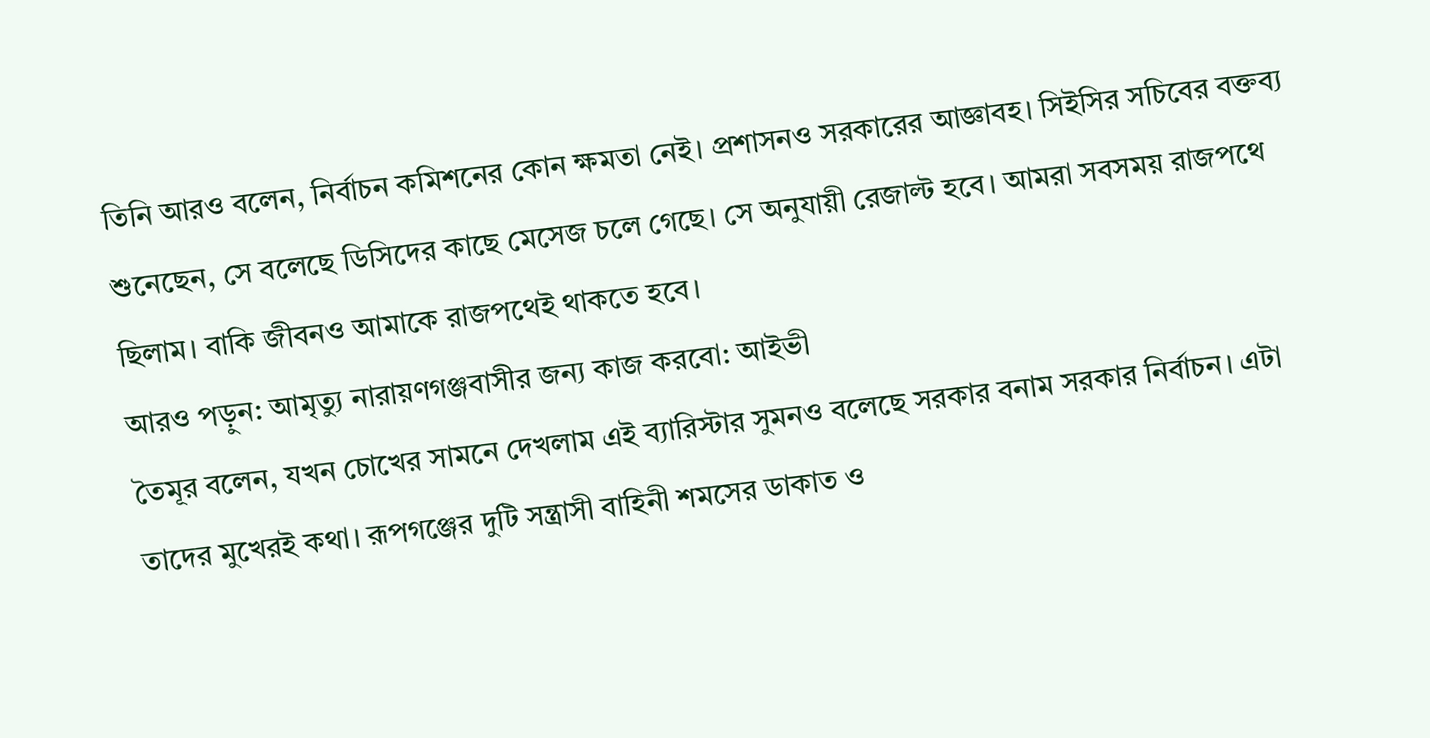তিনি আরও বলেন, নির্বাচন কমিশনের কোন ক্ষমতা নেই। প্রশাসনও সরকারের আজ্ঞাবহ। সিইসির সচিবের বক্তব্য শুনেছেন, সে বলেছে ডিসিদের কাছে মেসেজ চলে গেছে। সে অনুযায়ী রেজাল্ট হবে। আমরা সবসময় রাজপথে ছিলাম। বাকি জীবনও আমাকে রাজপথেই থাকতে হবে।
আরও পড়ুন: আমৃত্যু নারায়ণগঞ্জবাসীর জন্য কাজ করবো: আইভী
তৈমূর বলেন, যখন চোখের সামনে দেখলাম এই ব্যারিস্টার সুমনও বলেছে সরকার বনাম সরকার নির্বাচন। এটা তাদের মুখেরই কথা। রূপগঞ্জের দুটি সন্ত্রাসী বাহিনী শমসের ডাকাত ও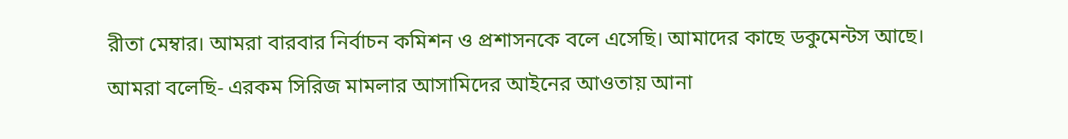রীতা মেম্বার। আমরা বারবার নির্বাচন কমিশন ও প্রশাসনকে বলে এসেছি। আমাদের কাছে ডকুমেন্টস আছে।
আমরা বলেছি- এরকম সিরিজ মামলার আসামিদের আইনের আওতায় আনা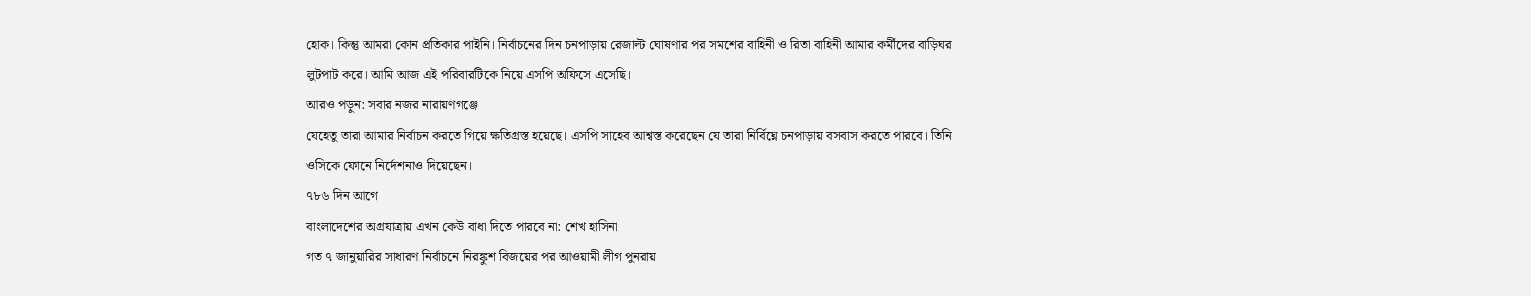হোক। কিন্তু আমরা কোন প্রতিকার পাইনি। নির্বাচনের দিন চনপাড়ায় রেজাল্ট ঘোষণার পর সমশের বাহিনী ও রিতা বাহিনী আমার কর্মীদের বাড়িঘর লুটপাট করে। আমি আজ এই পরিবারটিকে নিয়ে এসপি অফিসে এসেছি।
আরও পড়ুন: সবার নজর নারায়ণগঞ্জে
যেহেতু তারা আমার নির্বাচন করতে গিয়ে ক্ষতিগ্রস্ত হয়েছে। এসপি সাহেব আশ্বস্ত করেছেন যে তারা নির্বিঘ্নে চনপাড়ায় বসবাস করতে পারবে। তিনি ওসিকে ফোনে নির্দেশনাও দিয়েছেন।
৭৮৬ দিন আগে
বাংলাদেশের অগ্রযাত্রায় এখন কেউ বাধা দিতে পারবে না: শেখ হাসিনা
গত ৭ জানুয়ারির সাধারণ নির্বাচনে নিরঙ্কুশ বিজয়ের পর আওয়ামী লীগ পুনরায়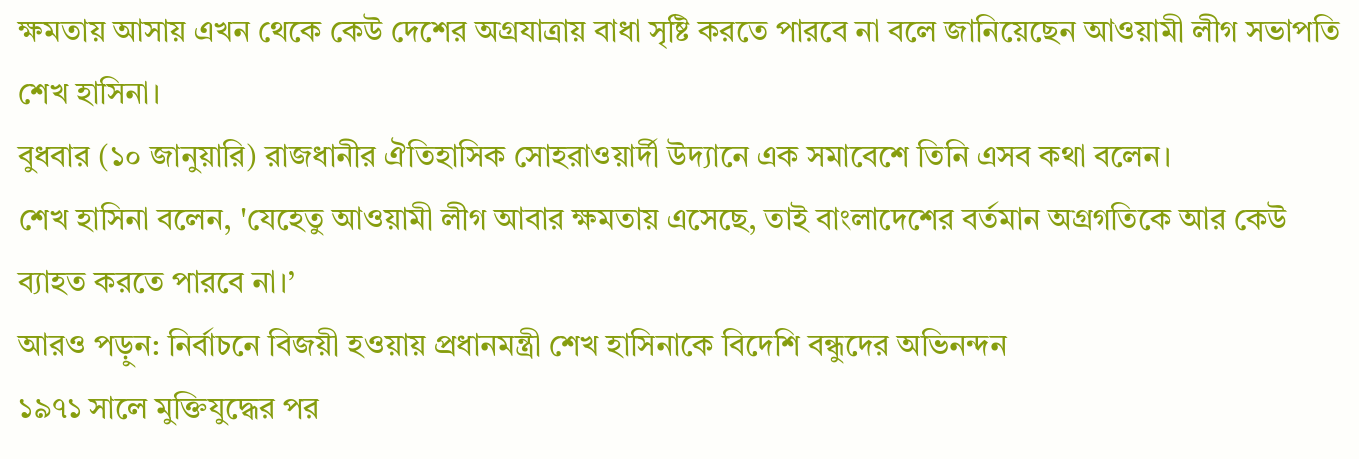ক্ষমতায় আসায় এখন থেকে কেউ দেশের অগ্রযাত্রায় বাধা সৃষ্টি করতে পারবে না বলে জানিয়েছেন আওয়ামী লীগ সভাপতি শেখ হাসিনা।
বুধবার (১০ জানুয়ারি) রাজধানীর ঐতিহাসিক সোহরাওয়ার্দী উদ্যানে এক সমাবেশে তিনি এসব কথা বলেন।
শেখ হাসিনা বলেন, 'যেহেতু আওয়ামী লীগ আবার ক্ষমতায় এসেছে, তাই বাংলাদেশের বর্তমান অগ্রগতিকে আর কেউ ব্যাহত করতে পারবে না।’
আরও পড়ুন: নির্বাচনে বিজয়ী হওয়ায় প্রধানমন্ত্রী শেখ হাসিনাকে বিদেশি বন্ধুদের অভিনন্দন
১৯৭১ সালে মুক্তিযুদ্ধের পর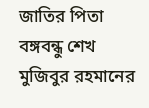জাতির পিতা বঙ্গবন্ধু শেখ মুজিবুর রহমানের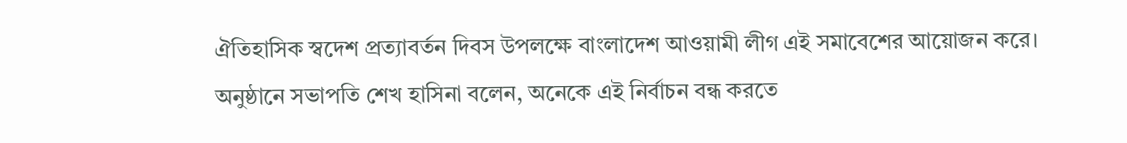ঐতিহাসিক স্বদেশ প্রত্যাবর্তন দিবস উপলক্ষে বাংলাদেশ আওয়ামী লীগ এই সমাবেশের আয়োজন করে।
অনুষ্ঠানে সভাপতি শেখ হাসিনা বলেন, অনেকে এই নির্বাচন বন্ধ করতে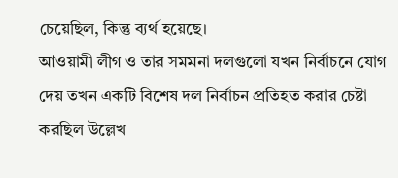চেয়েছিল, কিন্তু ব্যর্থ হয়েছে।
আওয়ামী লীগ ও তার সমমনা দলগুলো যখন নির্বাচনে যোগ দেয় তখন একটি বিশেষ দল নির্বাচন প্রতিহত করার চেষ্টা করছিল উল্লেখ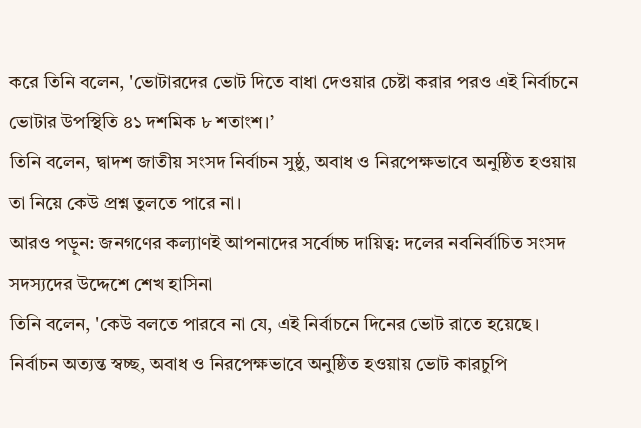করে তিনি বলেন, 'ভোটারদের ভোট দিতে বাধা দেওয়ার চেষ্টা করার পরও এই নির্বাচনে ভোটার উপস্থিতি ৪১ দশমিক ৮ শতাংশ।’
তিনি বলেন, দ্বাদশ জাতীয় সংসদ নির্বাচন সুষ্ঠু, অবাধ ও নিরপেক্ষভাবে অনুষ্ঠিত হওয়ায় তা নিয়ে কেউ প্রশ্ন তুলতে পারে না।
আরও পড়ুন: জনগণের কল্যাণই আপনাদের সর্বোচ্চ দায়িত্ব: দলের নবনির্বাচিত সংসদ সদস্যদের উদ্দেশে শেখ হাসিনা
তিনি বলেন, 'কেউ বলতে পারবে না যে, এই নির্বাচনে দিনের ভোট রাতে হয়েছে। নির্বাচন অত্যন্ত স্বচ্ছ, অবাধ ও নিরপেক্ষভাবে অনুষ্ঠিত হওয়ায় ভোট কারচুপি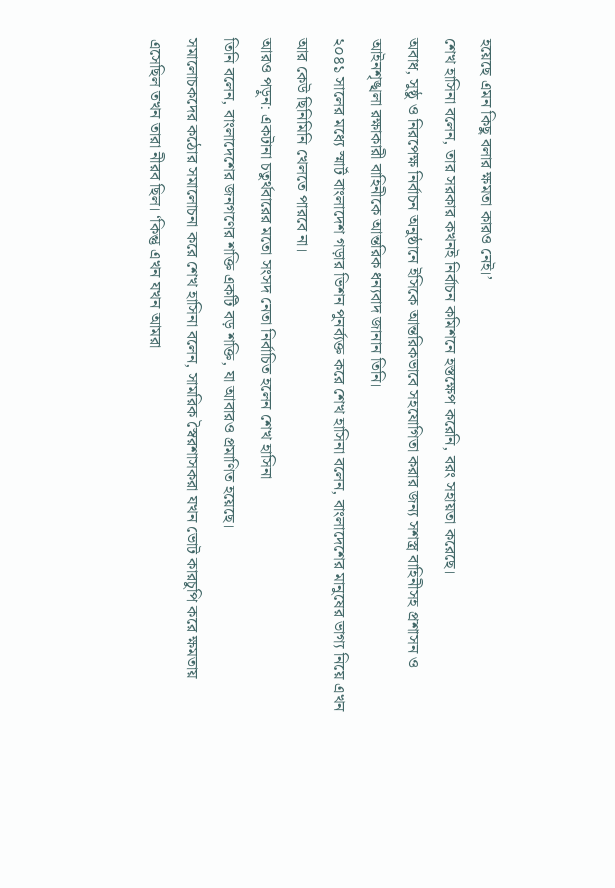হয়েছে এমন কিছু বলার ক্ষমতা কারও নেই।’
শেখ হাসিনা বলেন, তার সরকার কখনই নির্বাচন কমিশনে হস্তক্ষেপ করেনি, বরং সহায়তা করেছে।
অবাধ, সুষ্ঠু ও নিরপেক্ষ নির্বাচন অনুষ্ঠানে ইসিকে আন্তরিকভাবে সহযোগিতা করার জন্য সশস্ত্র বাহিনীসহ প্রশাসন ও আইনশৃঙ্খলা রক্ষাকারী বাহিনীকে আন্তরিক ধন্যবাদ জানান তিনি।
২০৪১ সালের মধ্যে স্মার্ট বাংলাদেশ গড়ার ভিশন পুনর্ব্যক্ত করে শেখ হাসিনা বলেন, বাংলাদেশের মানুষের ভাগ্য নিয়ে এখন আর কেউ ছিনিমিনি খেলতে পারবে না।
আরও পড়ুন: একটানা চতুর্থবারের মতো সংসদ নেতা নির্বাচিত হলেন শেখ হাসিনা
তিনি বলেন, বাংলাদেশের জনগণের শক্তি একটি বড় শক্তি, যা আবারও প্রমাণিত হয়েছে।
সমালোচকদের কঠোর সমালোচনা করে শেখ হাসিনা বলেন, সামরিক স্বৈরশাসকরা যখন ভোট কারচুপি করে ক্ষমতায় এসেছিল তখন তারা নীরব ছিল। ‘কিন্তু এখন যখন আমরা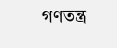গণতন্ত্র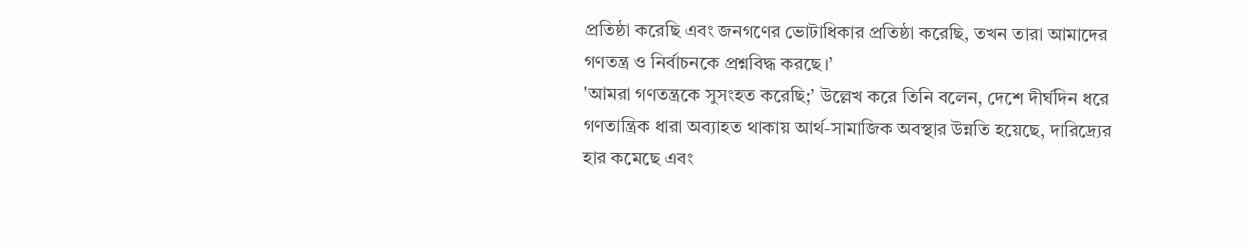প্রতিষ্ঠা করেছি এবং জনগণের ভোটাধিকার প্রতিষ্ঠা করেছি, তখন তারা আমাদের গণতন্ত্র ও নির্বাচনকে প্রশ্নবিদ্ধ করছে।’
'আমরা গণতন্ত্রকে সুসংহত করেছি;’ উল্লেখ করে তিনি বলেন, দেশে দীর্ঘদিন ধরে গণতান্ত্রিক ধারা অব্যাহত থাকায় আর্থ-সামাজিক অবস্থার উন্নতি হয়েছে, দারিদ্র্যের হার কমেছে এবং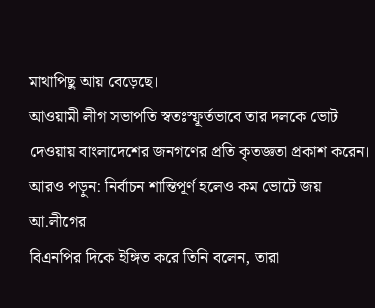মাথাপিছু আয় বেড়েছে।
আওয়ামী লীগ সভাপতি স্বতঃস্ফূর্তভাবে তার দলকে ভোট দেওয়ায় বাংলাদেশের জনগণের প্রতি কৃতজ্ঞতা প্রকাশ করেন।
আরও পড়ুন: নির্বাচন শান্তিপূর্ণ হলেও কম ভোটে জয় আ.লীগের
বিএনপির দিকে ইঙ্গিত করে তিনি বলেন, তারা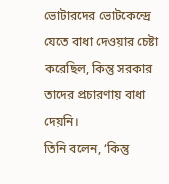ভোটারদের ভোটকেন্দ্রে যেতে বাধা দেওয়ার চেষ্টা করেছিল, কিন্তু সরকার তাদের প্রচারণায় বাধা দেয়নি।
তিনি বলেন, ‘কিন্তু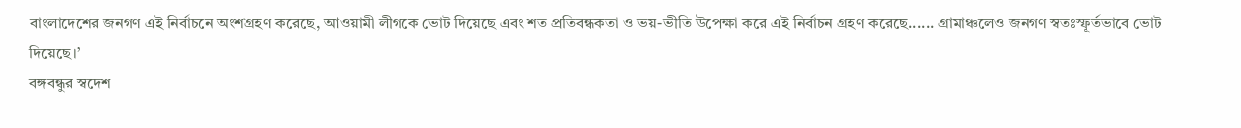বাংলাদেশের জনগণ এই নির্বাচনে অংশগ্রহণ করেছে, আওয়ামী লীগকে ভোট দিয়েছে এবং শত প্রতিবন্ধকতা ও ভয়-ভীতি উপেক্ষা করে এই নির্বাচন গ্রহণ করেছে...... গ্রামাঞ্চলেও জনগণ স্বতঃস্ফূর্তভাবে ভোট দিয়েছে।’
বঙ্গবন্ধুর স্বদেশ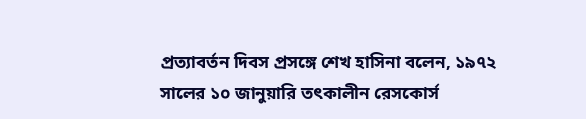প্রত্যাবর্তন দিবস প্রসঙ্গে শেখ হাসিনা বলেন, ১৯৭২ সালের ১০ জানুয়ারি তৎকালীন রেসকোর্স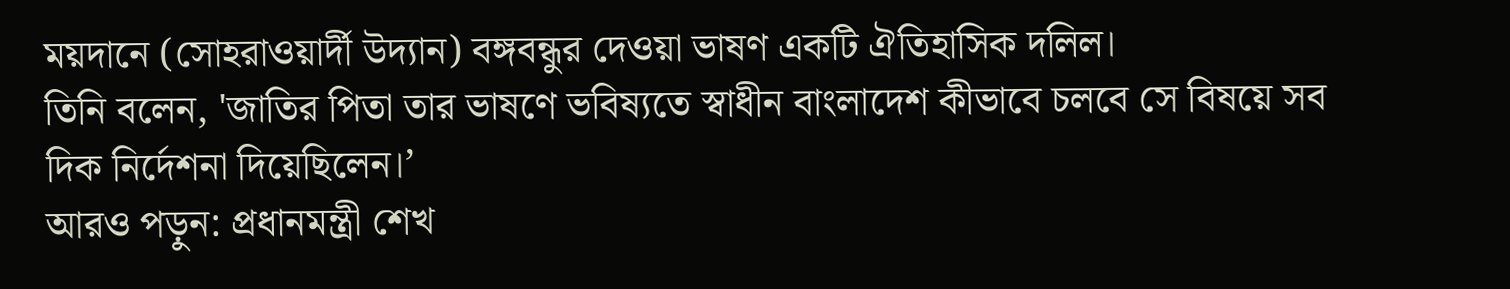ময়দানে (সোহরাওয়ার্দী উদ্যান) বঙ্গবন্ধুর দেওয়া ভাষণ একটি ঐতিহাসিক দলিল।
তিনি বলেন, 'জাতির পিতা তার ভাষণে ভবিষ্যতে স্বাধীন বাংলাদেশ কীভাবে চলবে সে বিষয়ে সব দিক নির্দেশনা দিয়েছিলেন।’
আরও পড়ুন: প্রধানমন্ত্রী শেখ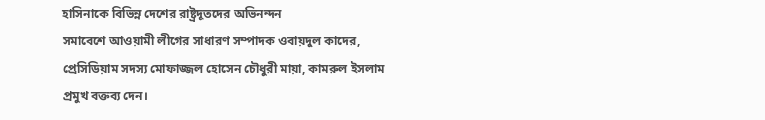হাসিনাকে বিভিন্ন দেশের রাষ্ট্রদূতদের অভিনন্দন
সমাবেশে আওয়ামী লীগের সাধারণ সম্পাদক ওবায়দুল কাদের, প্রেসিডিয়াম সদস্য মোফাজ্জল হোসেন চৌধুরী মায়া, কামরুল ইসলাম প্রমুখ বক্তব্য দেন।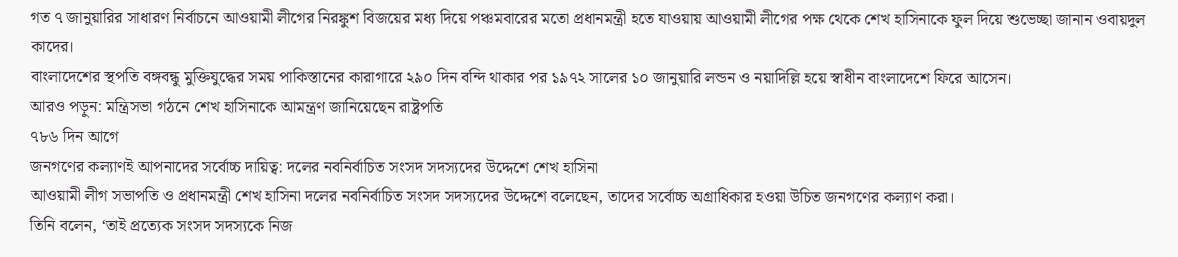গত ৭ জানুয়ারির সাধারণ নির্বাচনে আওয়ামী লীগের নিরঙ্কুশ বিজয়ের মধ্য দিয়ে পঞ্চমবারের মতো প্রধানমন্ত্রী হতে যাওয়ায় আওয়ামী লীগের পক্ষ থেকে শেখ হাসিনাকে ফুল দিয়ে শুভেচ্ছা জানান ওবায়দুল কাদের।
বাংলাদেশের স্থপতি বঙ্গবন্ধু মুক্তিযুদ্ধের সময় পাকিস্তানের কারাগারে ২৯০ দিন বন্দি থাকার পর ১৯৭২ সালের ১০ জানুয়ারি লন্ডন ও নয়াদিল্লি হয়ে স্বাধীন বাংলাদেশে ফিরে আসেন।
আরও পড়ুন: মন্ত্রিসভা গঠনে শেখ হাসিনাকে আমন্ত্রণ জানিয়েছেন রাষ্ট্রপতি
৭৮৬ দিন আগে
জনগণের কল্যাণই আপনাদের সর্বোচ্চ দায়িত্ব: দলের নবনির্বাচিত সংসদ সদস্যদের উদ্দেশে শেখ হাসিনা
আওয়ামী লীগ সভাপতি ও প্রধানমন্ত্রী শেখ হাসিনা দলের নবনির্বাচিত সংসদ সদস্যদের উদ্দেশে বলেছেন, তাদের সর্বোচ্চ অগ্রাধিকার হওয়া উচিত জনগণের কল্যাণ করা।
তিনি বলেন, ‘তাই প্রত্যেক সংসদ সদস্যকে নিজ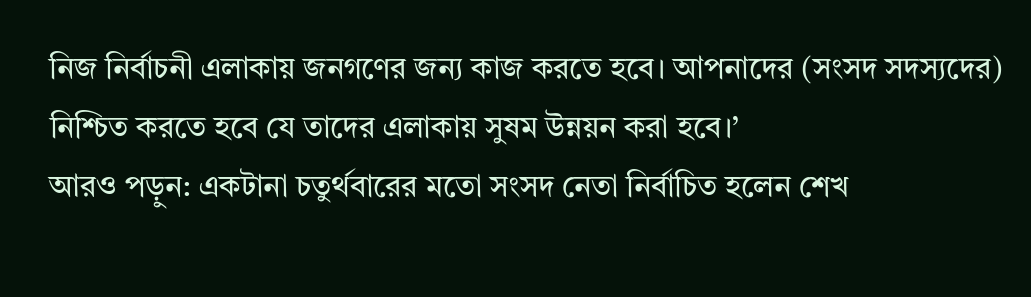নিজ নির্বাচনী এলাকায় জনগণের জন্য কাজ করতে হবে। আপনাদের (সংসদ সদস্যদের) নিশ্চিত করতে হবে যে তাদের এলাকায় সুষম উন্নয়ন করা হবে।’
আরও পড়ুন: একটানা চতুর্থবারের মতো সংসদ নেতা নির্বাচিত হলেন শেখ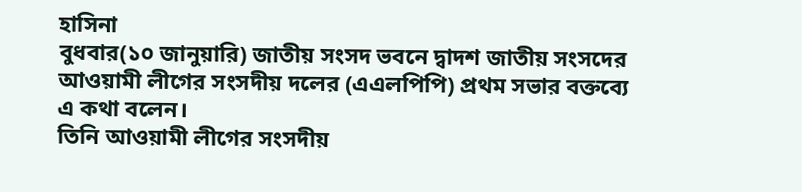হাসিনা
বুধবার(১০ জানুয়ারি) জাতীয় সংসদ ভবনে দ্বাদশ জাতীয় সংসদের আওয়ামী লীগের সংসদীয় দলের (এএলপিপি) প্রথম সভার বক্তব্যে এ কথা বলেন।
তিনি আওয়ামী লীগের সংসদীয়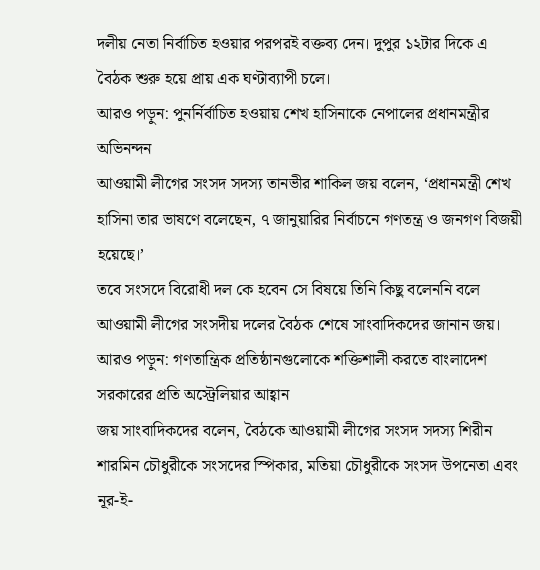দলীয় নেতা নির্বাচিত হওয়ার পরপরই বক্তব্য দেন। দুপুর ১২টার দিকে এ বৈঠক শুরু হয়ে প্রায় এক ঘণ্টাব্যাপী চলে।
আরও পড়ুন: পুনর্নির্বাচিত হওয়ায় শেখ হাসিনাকে নেপালের প্রধানমন্ত্রীর অভিনন্দন
আওয়ামী লীগের সংসদ সদস্য তানভীর শাকিল জয় বলেন, ‘প্রধানমন্ত্রী শেখ হাসিনা তার ভাষণে বলেছেন, ৭ জানুয়ারির নির্বাচনে গণতন্ত্র ও জনগণ বিজয়ী হয়েছে।’
তবে সংসদে বিরোধী দল কে হবেন সে বিষয়ে তিনি কিছু বলেননি বলে আওয়ামী লীগের সংসদীয় দলের বৈঠক শেষে সাংবাদিকদের জানান জয়।
আরও পড়ুন: গণতান্ত্রিক প্রতিষ্ঠানগুলোকে শক্তিশালী করতে বাংলাদেশ সরকারের প্রতি অস্ট্রেলিয়ার আহ্বান
জয় সাংবাদিকদের বলেন, বৈঠকে আওয়ামী লীগের সংসদ সদস্য শিরীন শারমিন চৌধুরীকে সংসদের স্পিকার, মতিয়া চৌধুরীকে সংসদ উপনেতা এবং নূর-ই-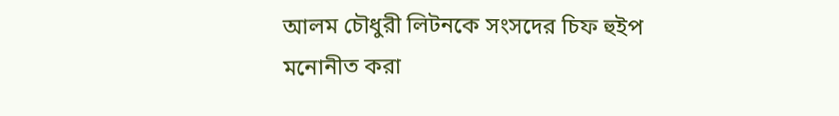আলম চৌধুরী লিটনকে সংসদের চিফ হুইপ মনোনীত করা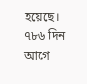হয়েছে।
৭৮৬ দিন আগে